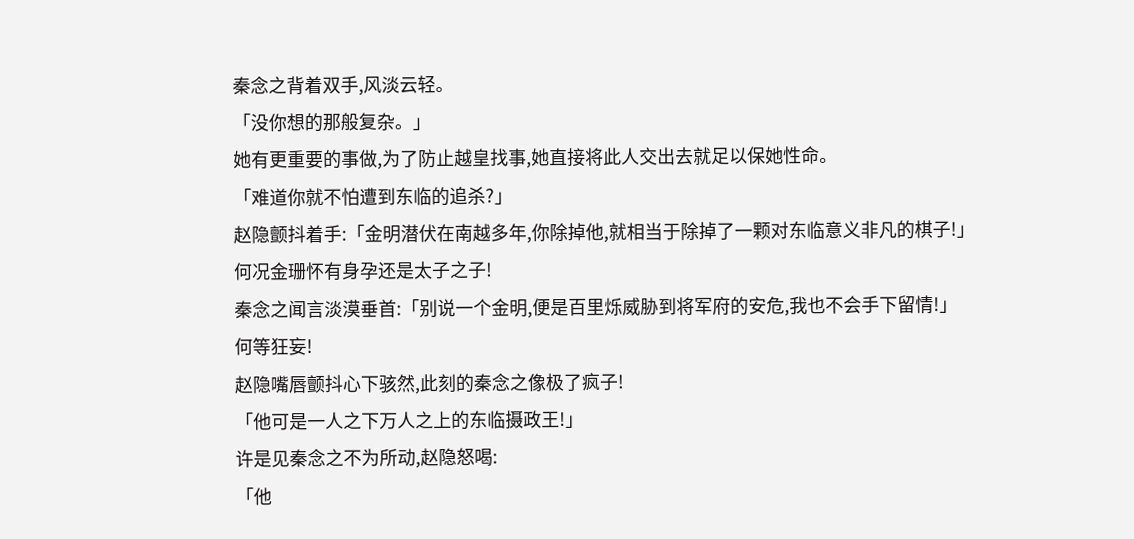秦念之背着双手,风淡云轻。
「没你想的那般复杂。」
她有更重要的事做,为了防止越皇找事,她直接将此人交出去就足以保她性命。
「难道你就不怕遭到东临的追杀?」
赵隐颤抖着手:「金明潜伏在南越多年,你除掉他,就相当于除掉了一颗对东临意义非凡的棋子!」
何况金珊怀有身孕还是太子之子!
秦念之闻言淡漠垂首:「别说一个金明,便是百里烁威胁到将军府的安危,我也不会手下留情!」
何等狂妄!
赵隐嘴唇颤抖心下骇然,此刻的秦念之像极了疯子!
「他可是一人之下万人之上的东临摄政王!」
许是见秦念之不为所动,赵隐怒喝:
「他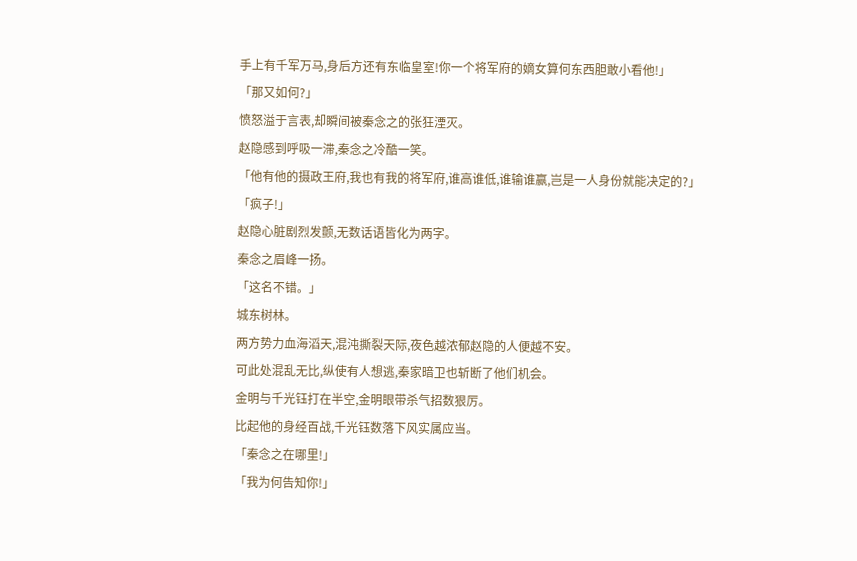手上有千军万马,身后方还有东临皇室!你一个将军府的嫡女算何东西胆敢小看他!」
「那又如何?」
愤怒溢于言表,却瞬间被秦念之的张狂湮灭。
赵隐感到呼吸一滞,秦念之冷酷一笑。
「他有他的摄政王府,我也有我的将军府,谁高谁低,谁输谁赢,岂是一人身份就能决定的?」
「疯子!」
赵隐心脏剧烈发颤,无数话语皆化为两字。
秦念之眉峰一扬。
「这名不错。」
城东树林。
两方势力血海滔天,混沌撕裂天际,夜色越浓郁赵隐的人便越不安。
可此处混乱无比,纵使有人想逃,秦家暗卫也斩断了他们机会。
金明与千光钰打在半空,金明眼带杀气招数狠厉。
比起他的身经百战,千光钰数落下风实属应当。
「秦念之在哪里!」
「我为何告知你!」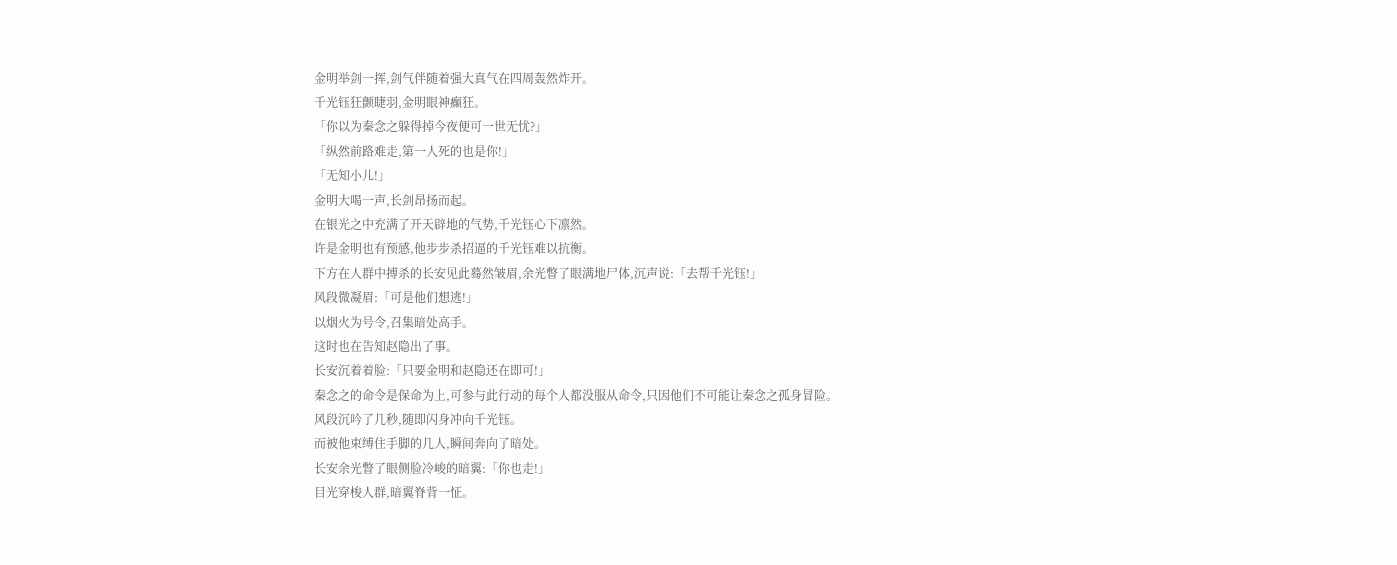金明举剑一挥,剑气伴随着强大真气在四周轰然炸开。
千光钰狂颤睫羽,金明眼神癫狂。
「你以为秦念之躲得掉今夜便可一世无忧?」
「纵然前路难走,第一人死的也是你!」
「无知小儿!」
金明大喝一声,长剑昂扬而起。
在银光之中充满了开天辟地的气势,千光钰心下凛然。
许是金明也有预感,他步步杀招逼的千光钰难以抗衡。
下方在人群中搏杀的长安见此蓦然皱眉,余光瞥了眼满地尸体,沉声说:「去帮千光钰!」
风段微凝眉:「可是他们想逃!」
以烟火为号令,召集暗处高手。
这时也在告知赵隐出了事。
长安沉着着脸:「只要金明和赵隐还在即可!」
秦念之的命令是保命为上,可参与此行动的每个人都没服从命令,只因他们不可能让秦念之孤身冒险。
风段沉吟了几秒,随即闪身冲向千光钰。
而被他束缚住手脚的几人,瞬间奔向了暗处。
长安余光瞥了眼侧脸冷峻的暗翼:「你也走!」
目光穿梭人群,暗翼脊背一怔。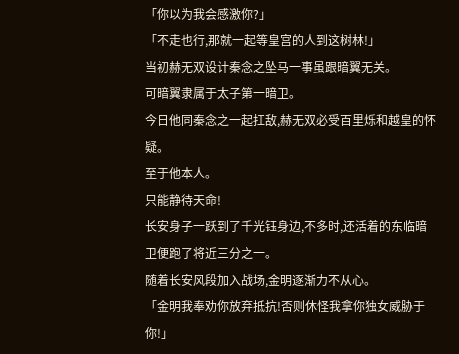「你以为我会感激你?」
「不走也行,那就一起等皇宫的人到这树林!」
当初赫无双设计秦念之坠马一事虽跟暗翼无关。
可暗翼隶属于太子第一暗卫。
今日他同秦念之一起扛敌,赫无双必受百里烁和越皇的怀疑。
至于他本人。
只能静待天命!
长安身子一跃到了千光钰身边,不多时,还活着的东临暗卫便跑了将近三分之一。
随着长安风段加入战场,金明逐渐力不从心。
「金明我奉劝你放弃抵抗!否则休怪我拿你独女威胁于你!」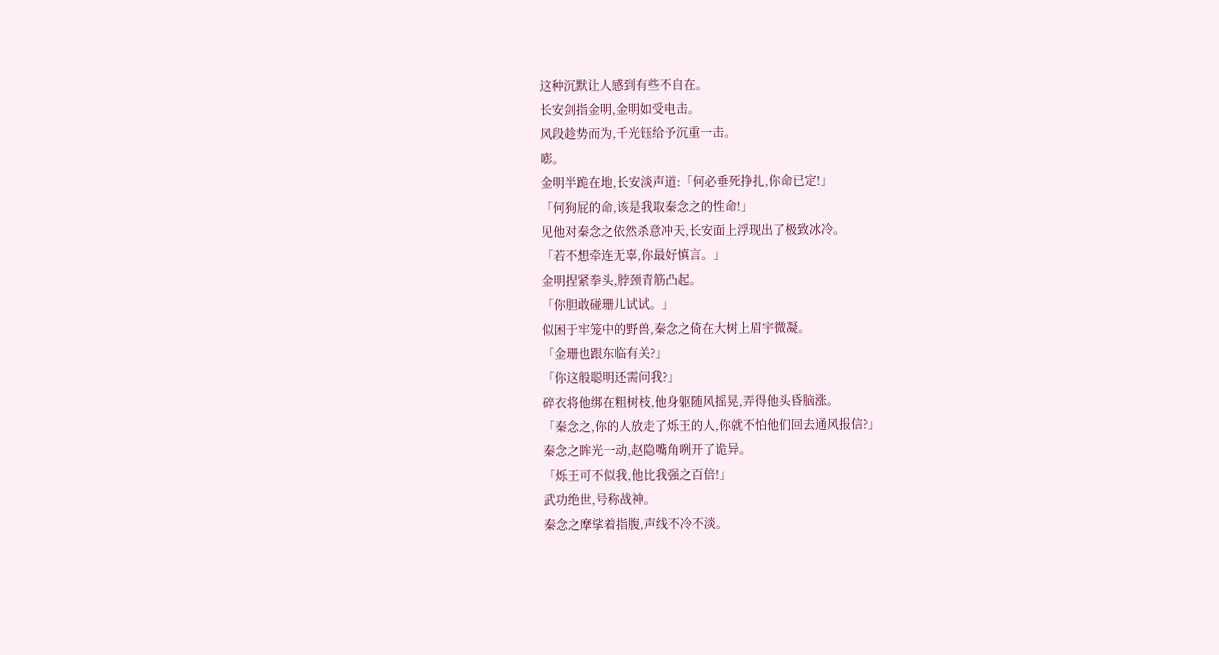这种沉默让人感到有些不自在。
长安剑指金明,金明如受电击。
风段趁势而为,千光钰给予沉重一击。
嘭。
金明半跪在地,长安淡声道:「何必垂死挣扎,你命已定!」
「何狗屁的命,该是我取秦念之的性命!」
见他对秦念之依然杀意冲天,长安面上浮现出了极致冰冷。
「若不想牵连无辜,你最好慎言。」
金明捏紧拳头,脖颈青筋凸起。
「你胆敢碰珊儿试试。」
似困于牢笼中的野兽,秦念之倚在大树上眉宇微凝。
「金珊也跟东临有关?」
「你这般聪明还需问我?」
碎衣将他绑在粗树枝,他身躯随风摇晃,弄得他头昏脑涨。
「秦念之,你的人放走了烁王的人,你就不怕他们回去通风报信?」
秦念之眸光一动,赵隐嘴角咧开了诡异。
「烁王可不似我,他比我强之百倍!」
武功绝世,号称战神。
秦念之摩挲着指腹,声线不冷不淡。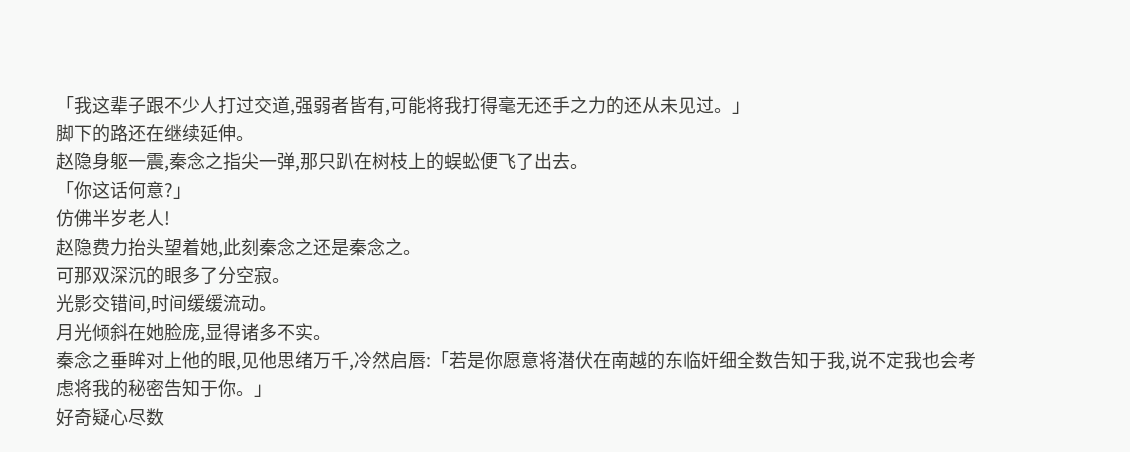「我这辈子跟不少人打过交道,强弱者皆有,可能将我打得毫无还手之力的还从未见过。」
脚下的路还在继续延伸。
赵隐身躯一震,秦念之指尖一弹,那只趴在树枝上的蜈蚣便飞了出去。
「你这话何意?」
仿佛半岁老人!
赵隐费力抬头望着她,此刻秦念之还是秦念之。
可那双深沉的眼多了分空寂。
光影交错间,时间缓缓流动。
月光倾斜在她脸庞,显得诸多不实。
秦念之垂眸对上他的眼,见他思绪万千,冷然启唇:「若是你愿意将潜伏在南越的东临奸细全数告知于我,说不定我也会考虑将我的秘密告知于你。」
好奇疑心尽数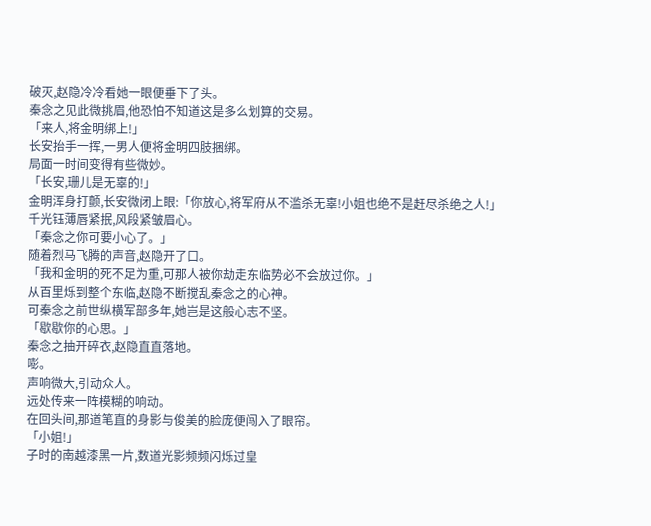破灭,赵隐冷冷看她一眼便垂下了头。
秦念之见此微挑眉,他恐怕不知道这是多么划算的交易。
「来人,将金明绑上!」
长安抬手一挥,一男人便将金明四肢捆绑。
局面一时间变得有些微妙。
「长安,珊儿是无辜的!」
金明浑身打颤,长安微闭上眼:「你放心,将军府从不滥杀无辜!小姐也绝不是赶尽杀绝之人!」
千光钰薄唇紧抿,风段紧皱眉心。
「秦念之你可要小心了。」
随着烈马飞腾的声音,赵隐开了口。
「我和金明的死不足为重,可那人被你劫走东临势必不会放过你。」
从百里烁到整个东临,赵隐不断搅乱秦念之的心神。
可秦念之前世纵横军部多年,她岂是这般心志不坚。
「歇歇你的心思。」
秦念之抽开碎衣,赵隐直直落地。
嘭。
声响微大,引动众人。
远处传来一阵模糊的响动。
在回头间,那道笔直的身影与俊美的脸庞便闯入了眼帘。
「小姐!」
子时的南越漆黑一片,数道光影频频闪烁过皇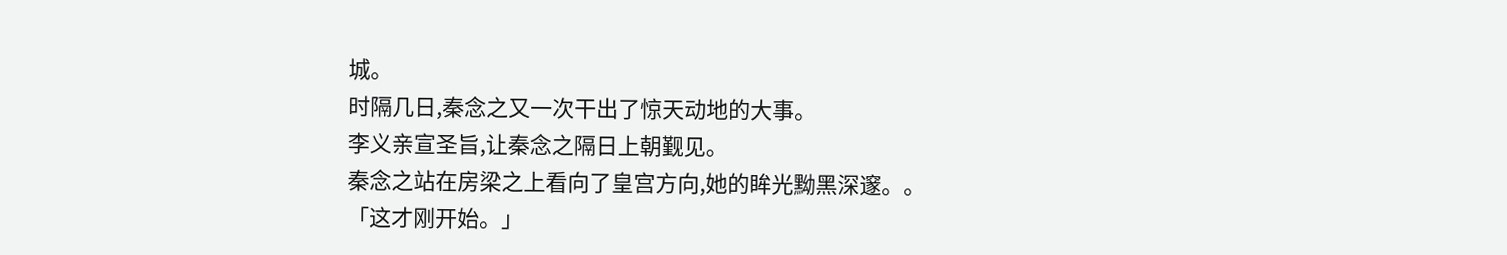城。
时隔几日,秦念之又一次干出了惊天动地的大事。
李义亲宣圣旨,让秦念之隔日上朝觐见。
秦念之站在房梁之上看向了皇宫方向,她的眸光黝黑深邃。。
「这才刚开始。」